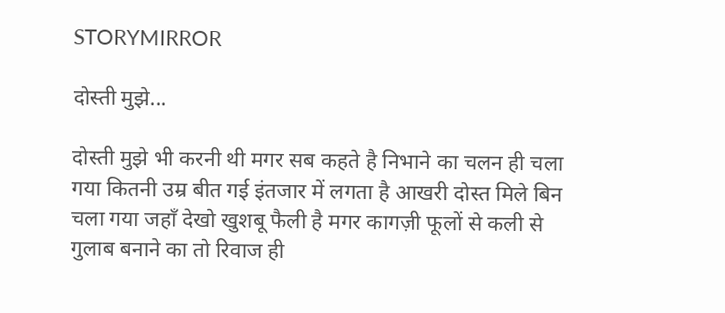STORYMIRROR

दोस्ती मुझे...

दोस्ती मुझे भी करनी थी मगर सब कहते है निभाने का चलन ही चला गया कितनी उम्र बीत गई इंतजार में लगता है आखरी दोस्त मिले बिन चला गया जहाँ देखो खुशबू फैली है मगर कागज़ी फूलों से कली से गुलाब बनाने का तो रिवाज ही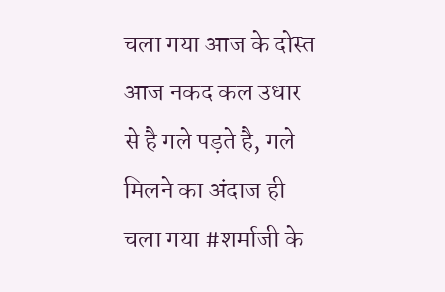चला गया आज के दोस्त आज नकद कल उधार से है गले पड़ते है, गले मिलने का अंदाज ही चला गया #शर्माजी के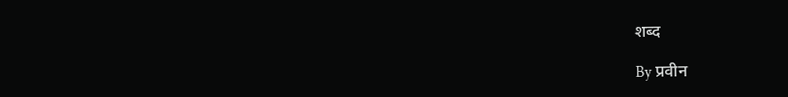शब्द

By प्रवीन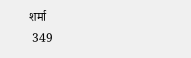शर्मा
 349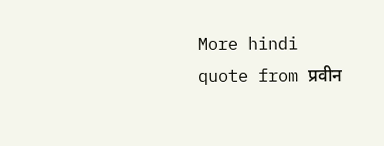More hindi quote from प्रवीन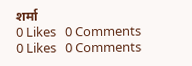शर्मा
0 Likes   0 Comments
0 Likes   0 Comments